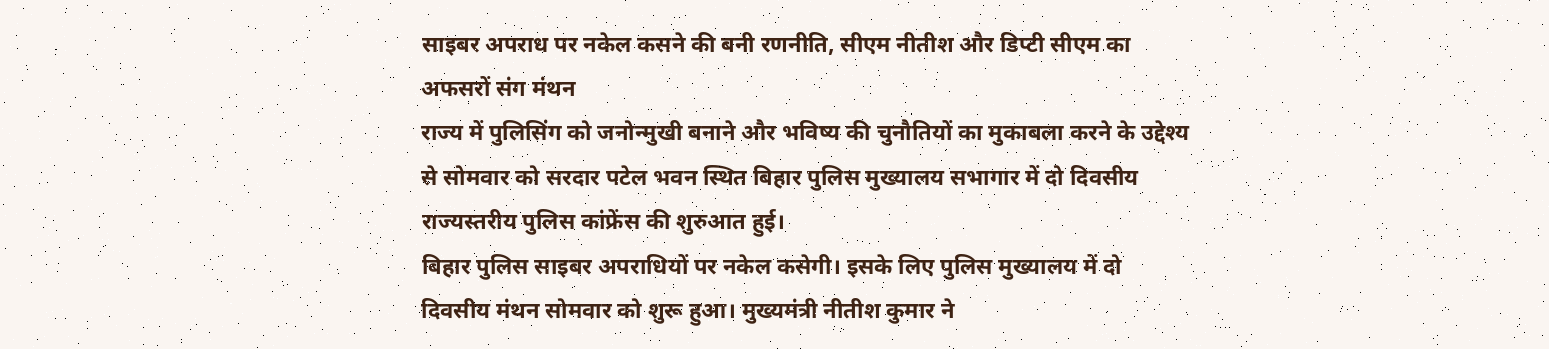साइबर अपराध पर नकेल कसने की बनी रणनीति, सीएम नीतीश और डिप्टी सीएम का अफसरों संग मंथन
राज्य में पुलिसिंग को जनोन्मुखी बनाने और भविष्य की चुनौतियों का मुकाबला करने के उद्देश्य से सोमवार को सरदार पटेल भवन स्थित बिहार पुलिस मुख्यालय सभागार में दो दिवसीय राज्यस्तरीय पुलिस कांफ्रेंस की शुरुआत हुई।
बिहार पुलिस साइबर अपराधियों पर नकेल कसेगी। इसके लिए पुलिस मुख्यालय में दो दिवसीय मंथन सोमवार को शुरू हुआ। मुख्यमंत्री नीतीश कुमार ने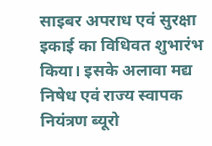साइबर अपराध एवं सुरक्षा इकाई का विधिवत शुभारंभ किया। इसके अलावा मद्य निषेध एवं राज्य स्वापक नियंत्रण ब्यूरो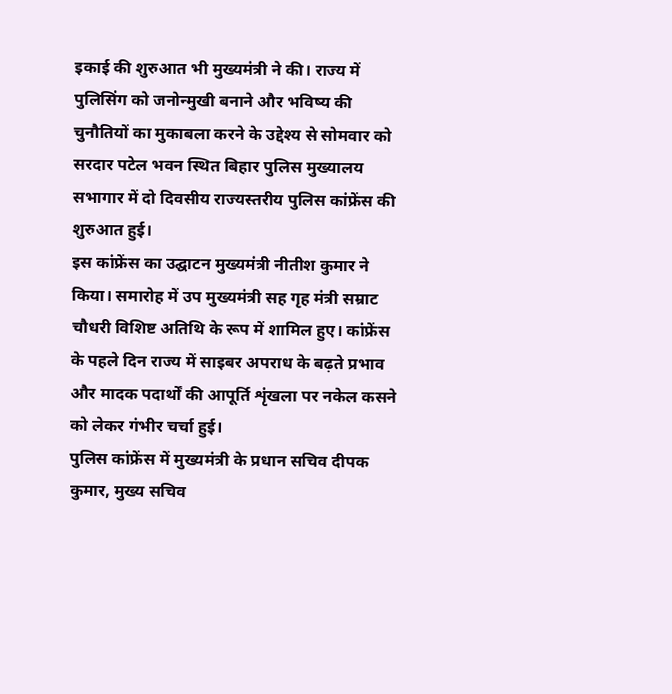इकाई की शुरुआत भी मुख्यमंत्री ने की। राज्य में पुलिसिंग को जनोन्मुखी बनाने और भविष्य की चुनौतियों का मुकाबला करने के उद्देश्य से सोमवार को सरदार पटेल भवन स्थित बिहार पुलिस मुख्यालय सभागार में दो दिवसीय राज्यस्तरीय पुलिस कांफ्रेंस की शुरुआत हुई।
इस कांफ्रेंस का उद्घाटन मुख्यमंत्री नीतीश कुमार ने किया। समारोह में उप मुख्यमंत्री सह गृह मंत्री सम्राट चौधरी विशिष्ट अतिथि के रूप में शामिल हुए। कांफ्रेंस के पहले दिन राज्य में साइबर अपराध के बढ़ते प्रभाव और मादक पदार्थों की आपूर्ति शृंखला पर नकेल कसने को लेकर गंभीर चर्चा हुई।
पुलिस कांफ्रेंस में मुख्यमंत्री के प्रधान सचिव दीपक कुमार, मुख्य सचिव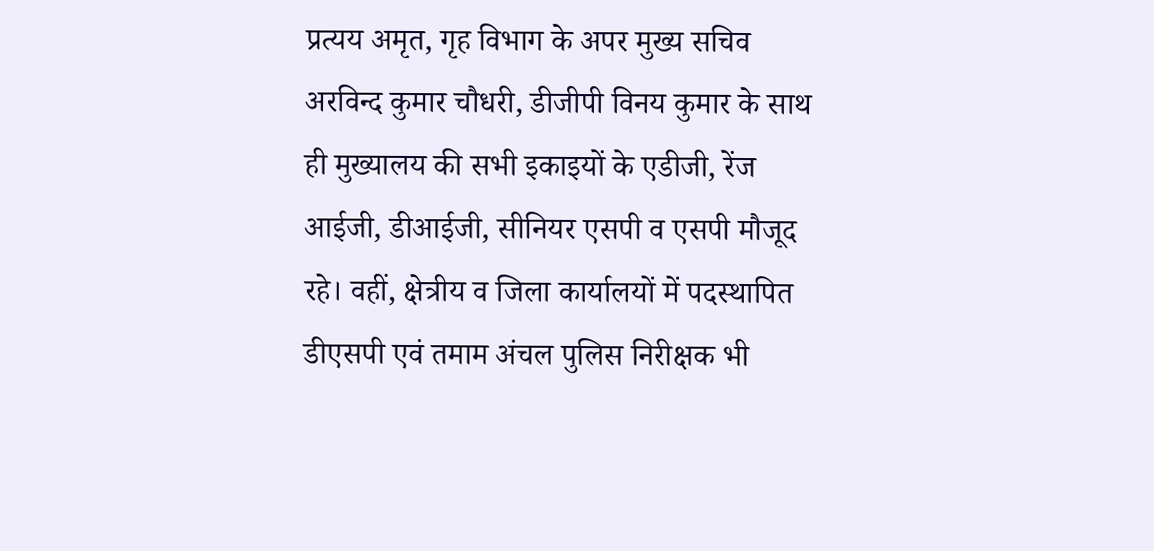प्रत्यय अमृत, गृह विभाग के अपर मुख्य सचिव अरविन्द कुमार चौधरी, डीजीपी विनय कुमार के साथ ही मुख्यालय की सभी इकाइयों के एडीजी, रेंज आईजी, डीआईजी, सीनियर एसपी व एसपी मौजूद रहे। वहीं, क्षेत्रीय व जिला कार्यालयों में पदस्थापित डीएसपी एवं तमाम अंचल पुलिस निरीक्षक भी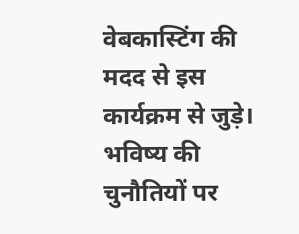वेबकास्टिंग की मदद से इस कार्यक्रम से जुड़े।
भविष्य की चुनौतियों पर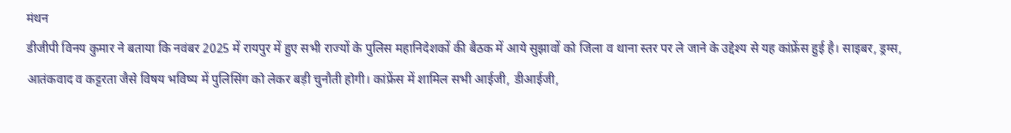मंथन
डीजीपी विनय कुमार ने बताया कि नवंबर 2025 में रायपुर में हुए सभी राज्यों के पुलिस महानिदेशकों की बैठक में आये सुझावों को जिला व थाना स्तर पर ले जाने के उद्देश्य से यह कांफ्रेंस हुई है। साइबर, ड्रग्स, आतंकवाद व कट्टरता जैसे विषय भविष्य में पुलिसिंग को लेकर बड़ी चुनौती होगी। कांफ्रेंस में शामिल सभी आईजी, डीआईजी,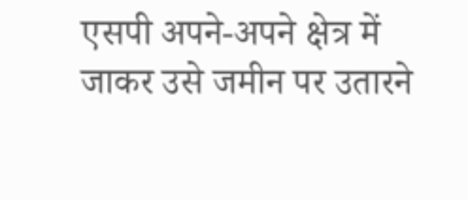एसपी अपने-अपने क्षेत्र में जाकर उसे जमीन पर उतारने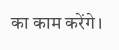का काम करेंगे।